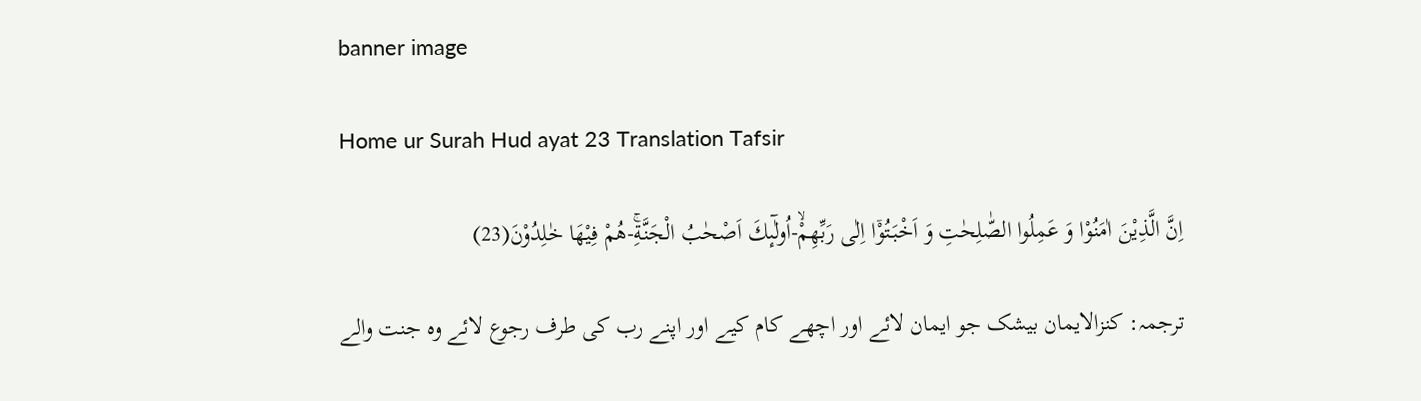banner image

Home ur Surah Hud ayat 23 Translation Tafsir

اِنَّ الَّذِیْنَ اٰمَنُوْا وَ عَمِلُوا الصّٰلِحٰتِ وَ اَخْبَتُوْۤا اِلٰى رَبِّهِمْۙ-اُولٰٓىٕكَ اَصْحٰبُ الْجَنَّةِۚ-هُمْ فِیْهَا خٰلِدُوْنَ(23)

ترجمہ: کنزالایمان بیشک جو ایمان لائے اور اچھے کام کیے اور اپنے رب کی طرف رجوع لائے وہ جنت والے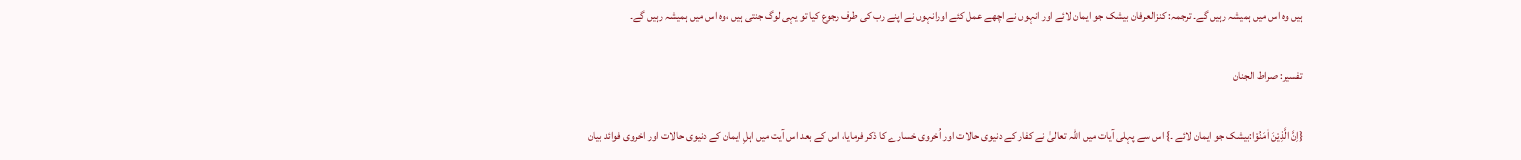ہیں وہ اس میں ہمیشہ رہیں گے۔ ترجمہ: کنزالعرفان بیشک جو ایمان لائے اور انہوں نے اچھے عمل کئے اورانہوں نے اپنے رب کی طرف رجوع کیا تو یہی لوگ جنتی ہیں ،وہ اس میں ہمیشہ رہیں گے۔

تفسیر: صراط الجنان

{اِنَّ الَّذِیْنَ اٰمَنُوْا:بیشک جو ایمان لائے ۔} اس سے پہلی آیات میں اللہ تعالیٰ نے کفار کے دنیوی حالات اور اُخروی خسارے کا ذکر فرمایا، اس کے بعد اس آیت میں اہلِ ایمان کے دنیوی حالات اور اخروی فوائد بیان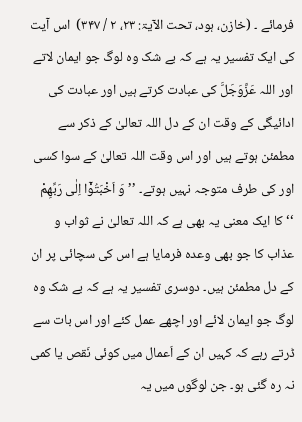فرمائے ۔ (خازن، ہود، تحت الآیۃ: ۲۳، ۲ / ۳۴۷)  اس آیت کی ایک تفسیر یہ ہے کہ بے شک وہ لوگ جو ایمان لاتے اور اللہ عَزَّوَجَلَّ کی عبادت کرتے ہیں اور عبادت کی ادائیگی کے وقت ان کے دل اللہ تعالیٰ کے ذکر سے مطمئن ہوتے ہیں اور اس وقت اللہ تعالیٰ کے سوا کسی اور کی طرف متوجہ نہیں ہوتے۔ ’’ وَ اَخْبَتُوْۤا اِلٰى رَبِّهِمْ ‘‘ کا ایک معنی یہ بھی ہے کہ اللہ تعالیٰ نے ثواب و عذاب کا جو بھی وعدہ فرمایا ہے اس کی سچائی پر ان کے دل مطمئن ہیں۔ دوسری تفسیر یہ ہے کہ بے شک وہ لوگ جو ایمان لائے اور اچھے عمل کئے اور اس بات سے ڈرتے رہے کہ کہیں ان کے اَعمال میں کوئی نَقص یا کمی نہ رہ گئی ہو۔ جن لوگوں میں یہ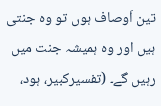تین اَوصاف ہوں تو وہ جنتی ہیں اور وہ ہمیشہ جنت میں رہیں گے۔ (تفسیرکبیر، ہود،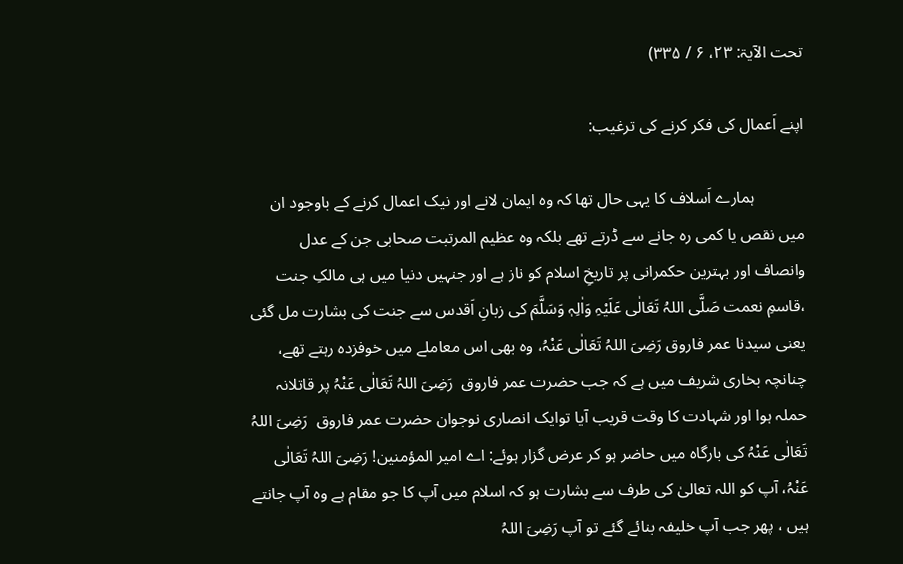تحت الآیۃ: ۲۳، ۶ / ۳۳۵)

اپنے اَعمال کی فکر کرنے کی ترغیب:

            ہمارے اَسلاف کا یہی حال تھا کہ وہ ایمان لانے اور نیک اعمال کرنے کے باوجود ان میں نقص یا کمی رہ جانے سے ڈرتے تھے بلکہ وہ عظیم المرتبت صحابی جن کے عدل وانصاف اور بہترین حکمرانی پر تاریخِ اسلام کو ناز ہے اور جنہیں دنیا میں ہی مالکِ جنت ،قاسمِ نعمت صَلَّی اللہُ تَعَالٰی عَلَیْہِ وَاٰلِہٖ وَسَلَّمَ کی زبانِ اَقدس سے جنت کی بشارت مل گئی یعنی سیدنا عمر فاروق رَضِیَ اللہُ تَعَالٰی عَنْہُ، وہ بھی اس معاملے میں خوفزدہ رہتے تھے، چنانچہ بخاری شریف میں ہے کہ جب حضرت عمر فاروق  رَضِیَ اللہُ تَعَالٰی عَنْہُ پر قاتلانہ حملہ ہوا اور شہادت کا وقت قریب آیا توایک انصاری نوجوان حضرت عمر فاروق  رَضِیَ اللہُ تَعَالٰی عَنْہُ کی بارگاہ میں حاضر ہو کر عرض گزار ہوئے: اے امیر المؤمنین! رَضِیَ اللہُ تَعَالٰی عَنْہُ، آپ کو اللہ تعالیٰ کی طرف سے بشارت ہو کہ اسلام میں آپ کا جو مقام ہے وہ آپ جانتے ہیں ، پھر جب آپ خلیفہ بنائے گئے تو آپ رَضِیَ اللہُ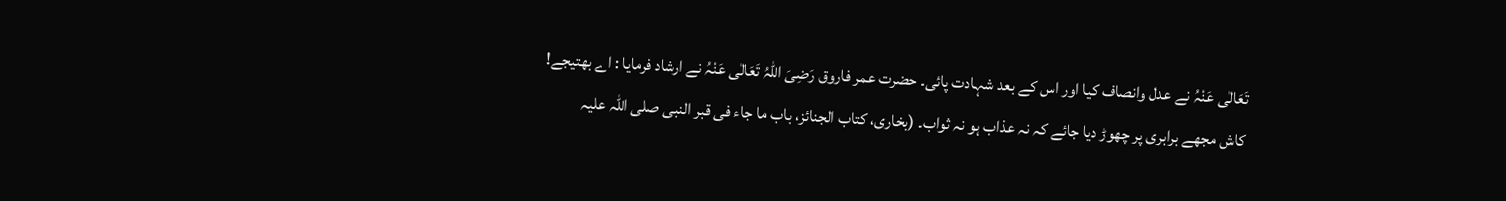تَعَالٰی عَنْہُ نے عدل وانصاف کیا اور اس کے بعد شہادت پائی۔ حضرت عمر فاروق رَضِیَ اللہُ تَعَالٰی عَنْہُ نے ارشاد فرمایا : اے بھتیجے! کاش مجھے برابری پر چھوڑ دیا جائے کہ نہ عذاب ہو نہ ثواب۔ (بخاری، کتاب الجنائز، باب ما جاء فی قبر النبی صلی اللہ علیہ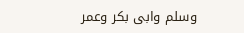وسلم وابی بکر وعمر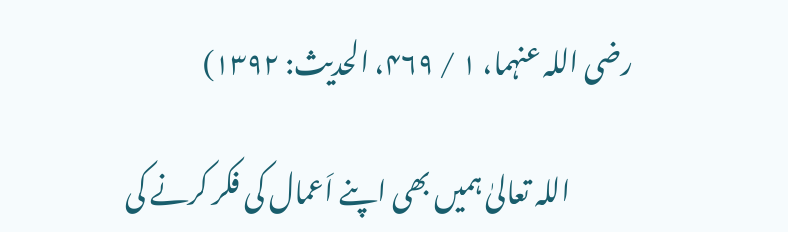رضی اللہ عنہما، ۱ / ۴۶۹، الحدیث: ۱۳۹۲)

            اللہ تعالیٰ ہمیں بھی اپنے اَعمال کی فکر کرنے کی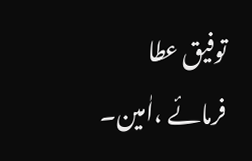توفیق عطا فرمائے ،اٰمین۔